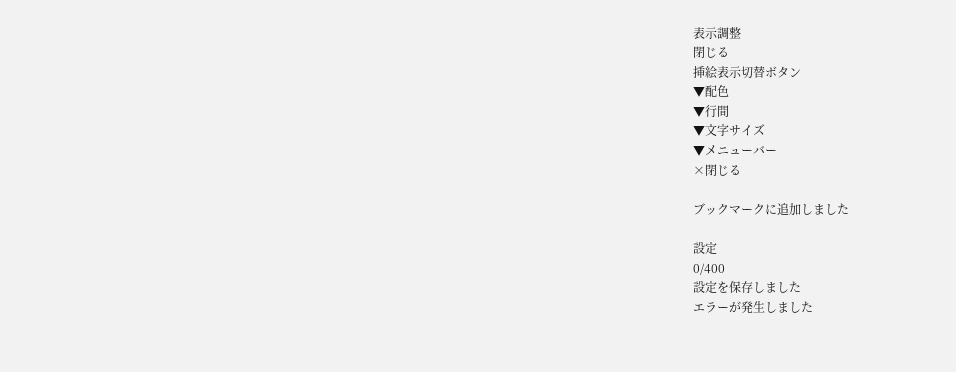表示調整
閉じる
挿絵表示切替ボタン
▼配色
▼行間
▼文字サイズ
▼メニューバー
×閉じる

ブックマークに追加しました

設定
0/400
設定を保存しました
エラーが発生しました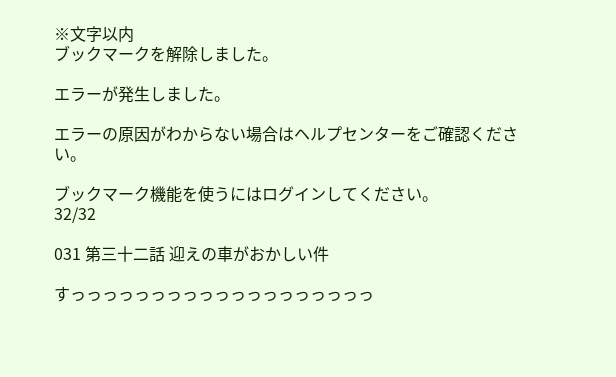※文字以内
ブックマークを解除しました。

エラーが発生しました。

エラーの原因がわからない場合はヘルプセンターをご確認ください。

ブックマーク機能を使うにはログインしてください。
32/32

031 第三十二話 迎えの車がおかしい件

すっっっっっっっっっっっっっっっっっっっ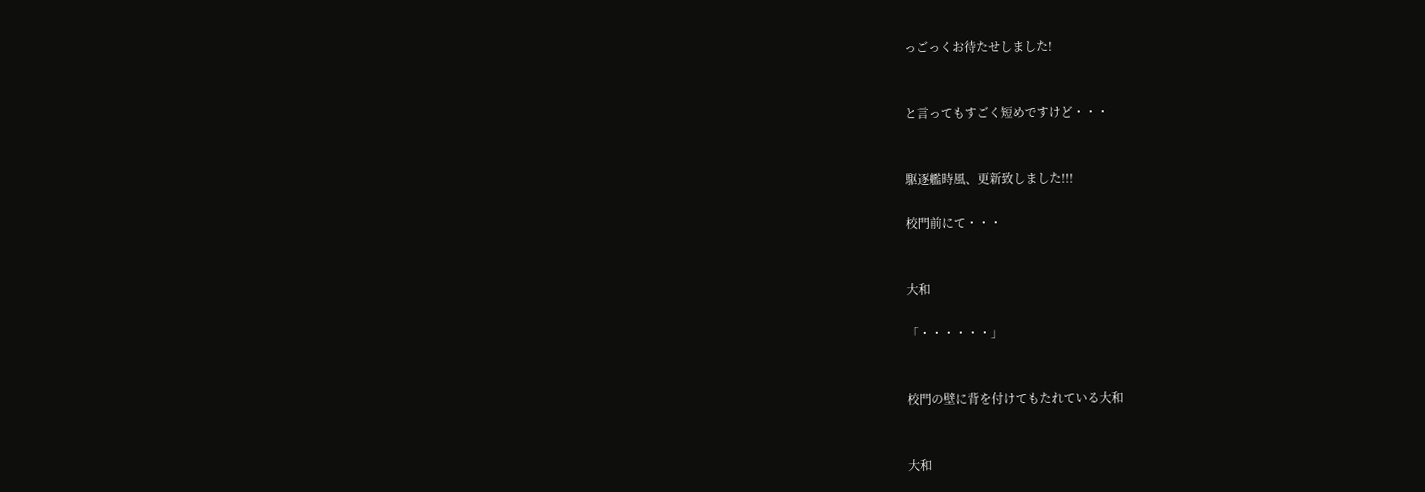っごっくお待たせしました!


と言ってもすごく短めですけど・・・


駆逐艦時風、更新致しました!!!

校門前にて・・・


大和

「・・・・・・」


校門の壁に背を付けてもたれている大和


大和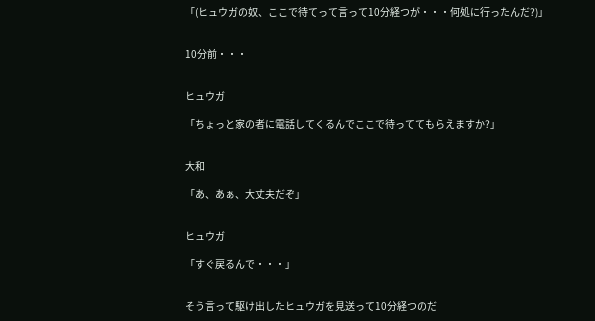「(ヒュウガの奴、ここで待てって言って10分経つが・・・何処に行ったんだ?)」


10分前・・・


ヒュウガ

「ちょっと家の者に電話してくるんでここで待っててもらえますか?」


大和

「あ、あぁ、大丈夫だぞ」


ヒュウガ

「すぐ戻るんで・・・」


そう言って駆け出したヒュウガを見送って10分経つのだ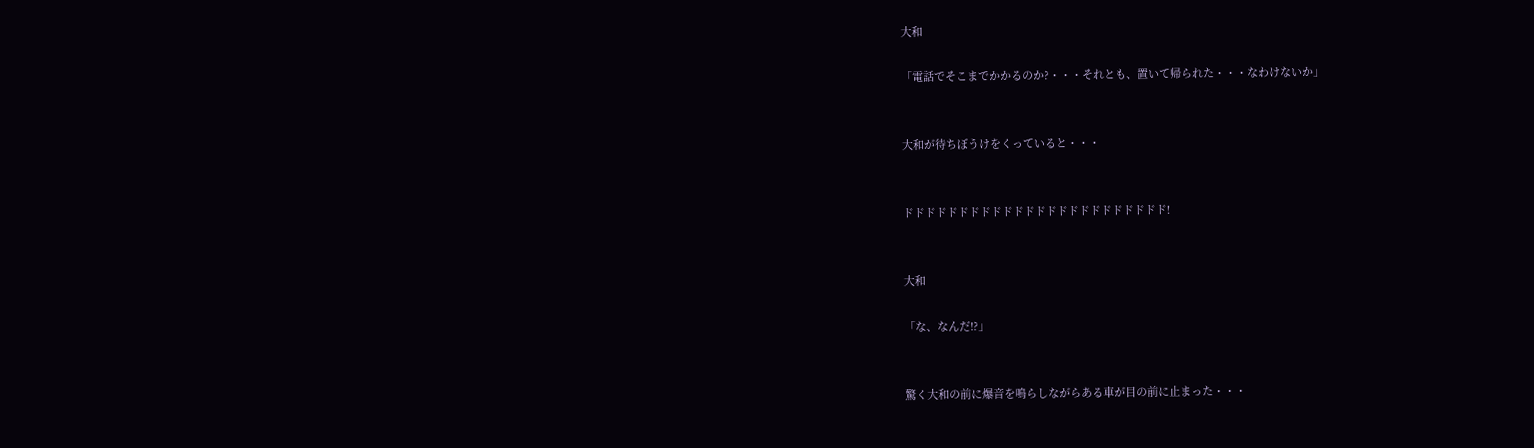大和

「電話でそこまでかかるのか?・・・それとも、置いて帰られた・・・なわけないか」


大和が待ちぼうけをくっていると・・・


ドドドドドドドドドドドドドドドドドドドドドドドド!


大和

「な、なんだ!?」


驚く大和の前に爆音を鳴らしながらある車が目の前に止まった・・・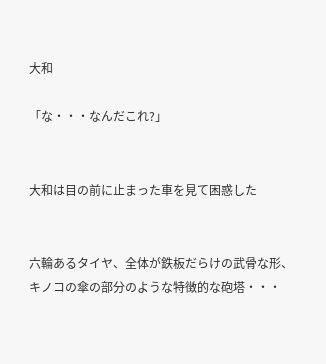大和

「な・・・なんだこれ?」


大和は目の前に止まった車を見て困惑した


六輪あるタイヤ、全体が鉄板だらけの武骨な形、キノコの傘の部分のような特徴的な砲塔・・・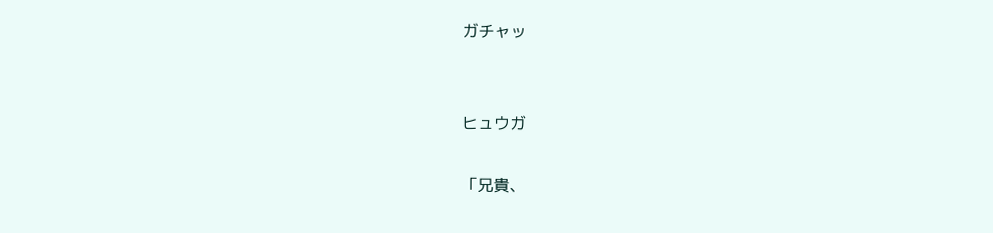ガチャッ


ヒュウガ

「兄貴、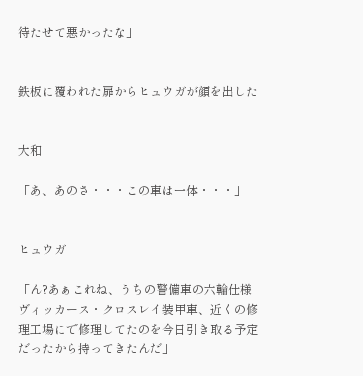待たせて悪かったな」


鉄板に覆われた扉からヒュウガが顔を出した


大和

「あ、あのさ・・・この車は一体・・・」


ヒュウガ

「ん?あぁこれね、うちの警備車の六輪仕様ヴィッカース・クロスレイ装甲車、近くの修理工場にで修理してたのを今日引き取る予定だったから持ってきたんだ」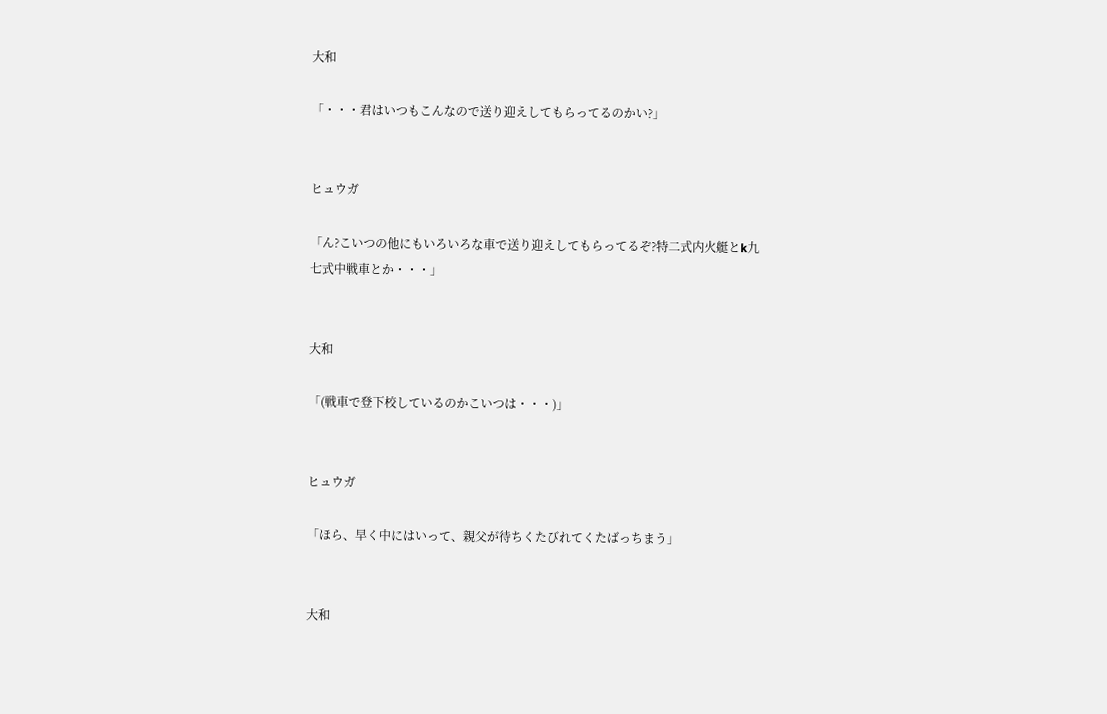大和

「・・・君はいつもこんなので送り迎えしてもらってるのかい?」


ヒュウガ

「ん?こいつの他にもいろいろな車で送り迎えしてもらってるぞ?特二式内火艇とk九七式中戦車とか・・・」


大和

「(戦車で登下校しているのかこいつは・・・)」


ヒュウガ

「ほら、早く中にはいって、親父が待ちくたびれてくたばっちまう」


大和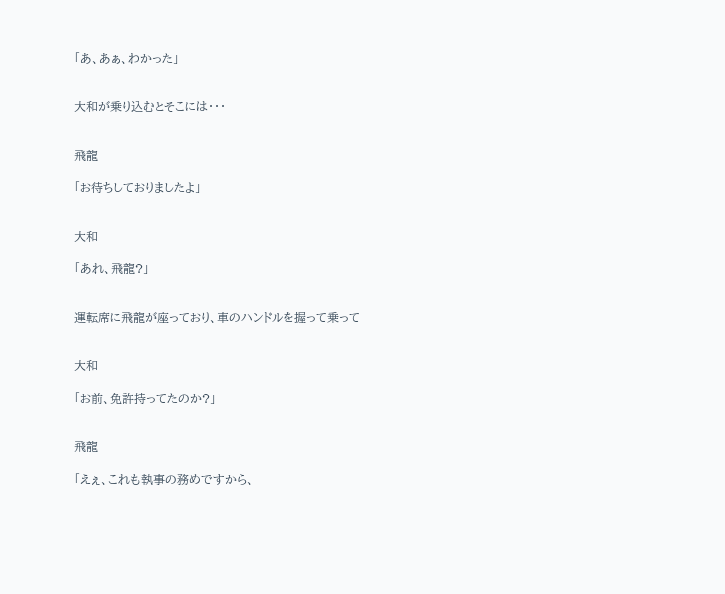「あ、あぁ、わかった」


大和が乗り込むとそこには・・・


飛龍

「お待ちしておりましたよ」


大和

「あれ、飛龍?」


運転席に飛龍が座っており、車のハンドルを握って乗って


大和

「お前、免許持ってたのか?」


飛龍

「えぇ、これも執事の務めですから、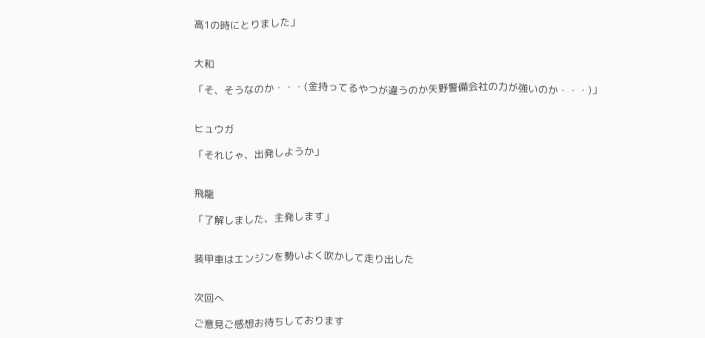高1の時にとりました」


大和

「そ、そうなのか・・・(金持ってるやつが違うのか矢野警備会社の力が強いのか・・・)」


ヒュウガ

「それじゃ、出発しようか」


飛龍

「了解しました、主発します」


装甲車はエンジンを勢いよく吹かして走り出した


次回へ

ご意見ご感想お待ちしております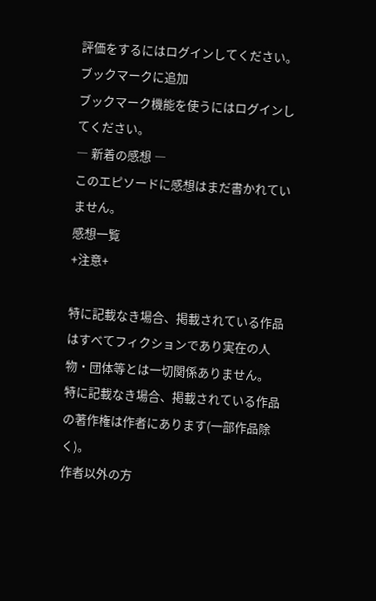評価をするにはログインしてください。
ブックマークに追加
ブックマーク機能を使うにはログインしてください。
― 新着の感想 ―
このエピソードに感想はまだ書かれていません。
感想一覧
+注意+

特に記載なき場合、掲載されている作品はすべてフィクションであり実在の人物・団体等とは一切関係ありません。
特に記載なき場合、掲載されている作品の著作権は作者にあります(一部作品除く)。
作者以外の方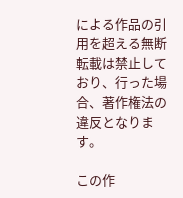による作品の引用を超える無断転載は禁止しており、行った場合、著作権法の違反となります。

この作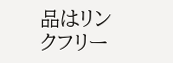品はリンクフリー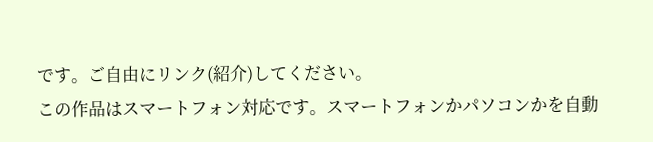です。ご自由にリンク(紹介)してください。
この作品はスマートフォン対応です。スマートフォンかパソコンかを自動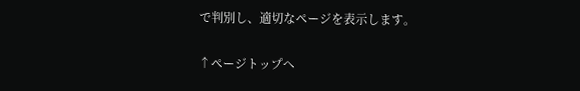で判別し、適切なページを表示します。

↑ページトップへ